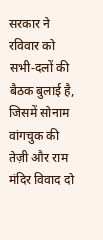सरकार ने रविवार को सभी‑दलों की बैठक बुलाई है, जिसमें सोनाम वांगचुक की तेज़ी और राम मंदिर विवाद दो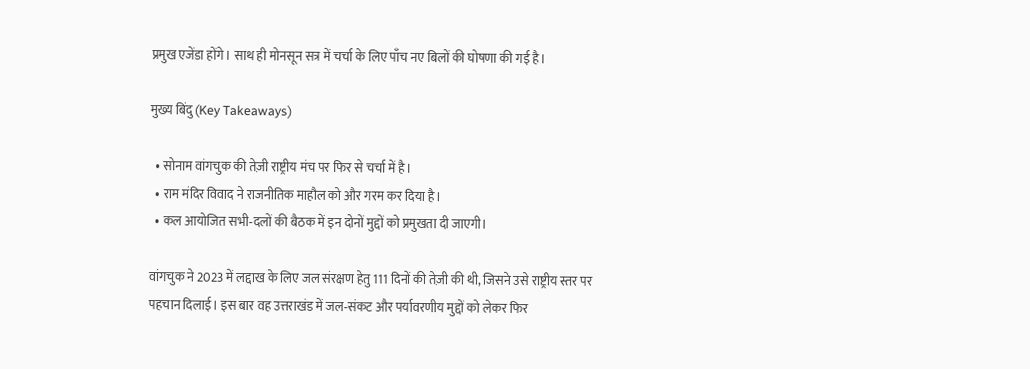प्रमुख एजेंडा होंगे। साथ ही मोनसून सत्र में चर्चा के लिए पाँच नए बिलों की घोषणा की गई है।

मुख्य बिंदु (Key Takeaways)

  • सोनाम वांगचुक की तेज़ी राष्ट्रीय मंच पर फिर से चर्चा में है।
  • राम मंदिर विवाद ने राजनीतिक माहौल को और गरम कर दिया है।
  • कल आयोजित सभी‑दलों की बैठक में इन दोनों मुद्दों को प्रमुखता दी जाएगी।

वांगचुक ने 2023 में लद्दाख के लिए जल संरक्षण हेतु 111 दिनों की तेज़ी की थी, जिसने उसे राष्ट्रीय स्तर पर पहचान दिलाई। इस बार वह उत्तराखंड में जल‑संकट और पर्यावरणीय मुद्दों को लेकर फिर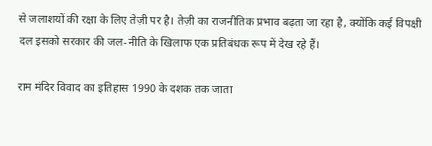से जलाशयों की रक्षा के लिए तेज़ी पर है। तेज़ी का राजनीतिक प्रभाव बढ़ता जा रहा है, क्योंकि कई विपक्षी दल इसको सरकार की जल‑नीति के खिलाफ एक प्रतिबंधक रूप में देख रहे हैं।

राम मंदिर विवाद का इतिहास 1990 के दशक तक जाता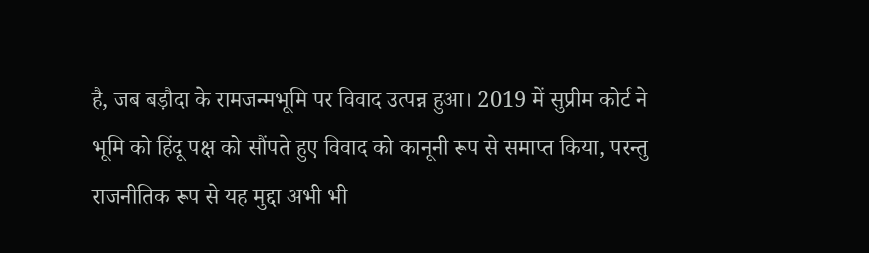है, जब बड़ौदा के रामजन्मभूमि पर विवाद उत्पन्न हुआ। 2019 में सुप्रीम कोर्ट ने भूमि को हिंदू पक्ष को सौंपते हुए विवाद को कानूनी रूप से समाप्त किया, परन्तु राजनीतिक रूप से यह मुद्दा अभी भी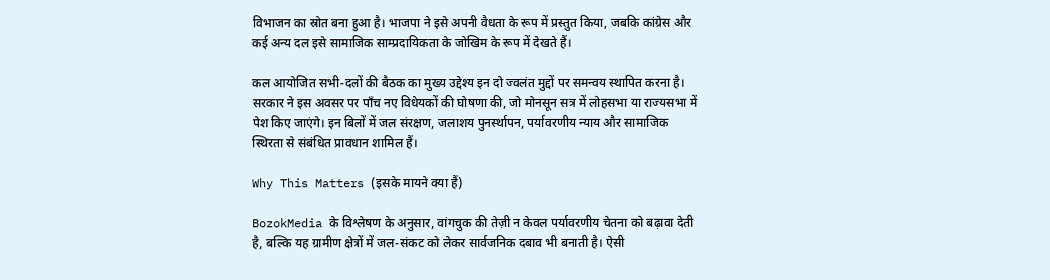विभाजन का स्रोत बना हुआ है। भाजपा ने इसे अपनी वैधता के रूप में प्रस्तुत किया, जबकि कांग्रेस और कई अन्य दल इसे सामाजिक साम्प्रदायिकता के जोखिम के रूप में देखते हैं।

कल आयोजित सभी‑दलों की बैठक का मुख्य उद्देश्य इन दो ज्वलंत मुद्दों पर समन्वय स्थापित करना है। सरकार ने इस अवसर पर पाँच नए विधेयकों की घोषणा की, जो मोनसून सत्र में लोहसभा या राज्यसभा में पेश किए जाएंगे। इन बिलों में जल संरक्षण, जलाशय पुनर्स्थापन, पर्यावरणीय न्याय और सामाजिक स्थिरता से संबंधित प्रावधान शामिल हैं।

Why This Matters (इसके मायने क्या हैं)

BozokMedia के विश्लेषण के अनुसार, वांगचुक की तेज़ी न केवल पर्यावरणीय चेतना को बढ़ावा देती है, बल्कि यह ग्रामीण क्षेत्रों में जल‑संकट को लेकर सार्वजनिक दबाव भी बनाती है। ऐसी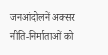जनआंदोलनें अक्सर नीति‑निर्माताओं को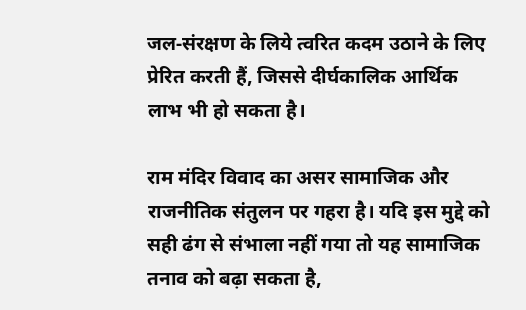जल‑संरक्षण के लिये त्वरित कदम उठाने के लिए प्रेरित करती हैं, जिससे दीर्घकालिक आर्थिक लाभ भी हो सकता है।

राम मंदिर विवाद का असर सामाजिक और राजनीतिक संतुलन पर गहरा है। यदि इस मुद्दे को सही ढंग से संभाला नहीं गया तो यह सामाजिक तनाव को बढ़ा सकता है,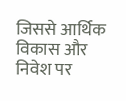जिससे आर्थिक विकास और निवेश पर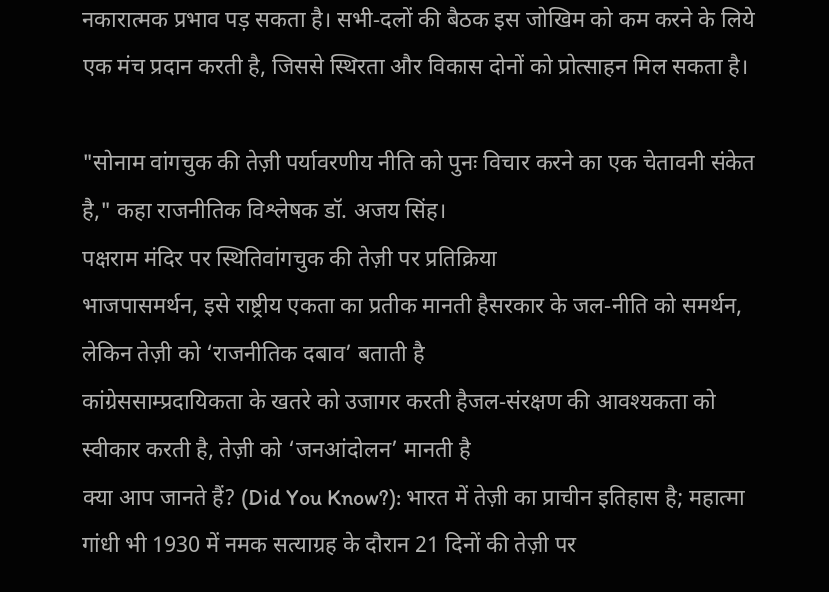नकारात्मक प्रभाव पड़ सकता है। सभी‑दलों की बैठक इस जोखिम को कम करने के लिये एक मंच प्रदान करती है, जिससे स्थिरता और विकास दोनों को प्रोत्साहन मिल सकता है।

"सोनाम वांगचुक की तेज़ी पर्यावरणीय नीति को पुनः विचार करने का एक चेतावनी संकेत है," कहा राजनीतिक विश्लेषक डॉ. अजय सिंह।
पक्षराम मंदिर पर स्थितिवांगचुक की तेज़ी पर प्रतिक्रिया
भाजपासमर्थन, इसे राष्ट्रीय एकता का प्रतीक मानती हैसरकार के जल‑नीति को समर्थन, लेकिन तेज़ी को ‘राजनीतिक दबाव’ बताती है
कांग्रेससाम्प्रदायिकता के खतरे को उजागर करती हैजल‑संरक्षण की आवश्यकता को स्वीकार करती है, तेज़ी को ‘जनआंदोलन’ मानती है
क्या आप जानते हैं? (Did You Know?): भारत में तेज़ी का प्राचीन इतिहास है; महात्मा गांधी भी 1930 में नमक सत्याग्रह के दौरान 21 दिनों की तेज़ी पर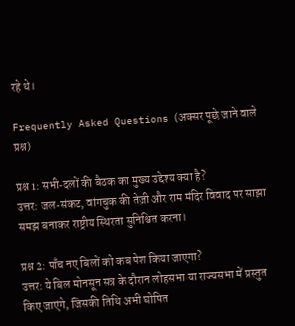रहे थे।

Frequently Asked Questions (अक्सर पूछे जाने वाले प्रश्न)

प्रश्न 1: सभी‑दलों की बैठक का मुख्य उद्देश्य क्या है?
उत्तर: जल‑संकट, वांगचुक की तेज़ी और राम मंदिर विवाद पर साझा समझ बनाकर राष्ट्रीय स्थिरता सुनिश्चित करना।

प्रश्न 2: पाँच नए बिलों को कब पेश किया जाएगा?
उत्तर: ये बिल मोनसून सत्र के दौरान लोहसभा या राज्यसभा में प्रस्तुत किए जाएंगे, जिसकी तिथि अभी घोषित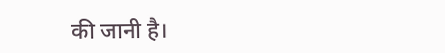की जानी है।